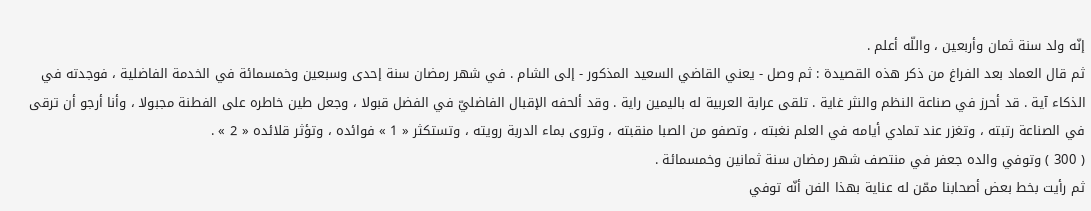إنّه ولد سنة ثمان وأربعين ، واللّه أعلم .
ثم قال العماد بعد الفراغ من ذكر هذه القصيدة : ثم وصل - يعني القاضي السعيد المذكور - إلى الشام . في شهر رمضان سنة إحدى وسبعين وخمسمائة في الخدمة الفاضلية ، فوجدته في الذكاء آية . قد أحرز في صناعة النظم والنثر غاية . تلقى عرابة العربية له باليمين راية . وقد ألحفه الإقبال الفاضليّ في الفضل قبولا ، وجعل طين خاطره على الفطنة مجبولا ، وأنا أرجو أن ترقى في الصناعة رتبته ، وتغزر عند تمادي أيامه في العلم نغبته ، وتصفو من الصبا منقبته ، وتروى بماء الدربة رويته ، وتستكثر « 1 » فوائده ، وتؤثر قلائده « 2 » .
( 300 ) وتوفي والده جعفر في منتصف شهر رمضان سنة ثمانين وخمسمائة .
ثم رأيت بخط بعض أصحابنا ممّن له عناية بهذا الفن أنّه توفي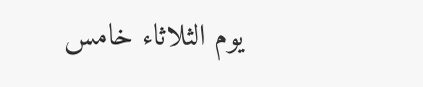يوم الثلاثاء خامس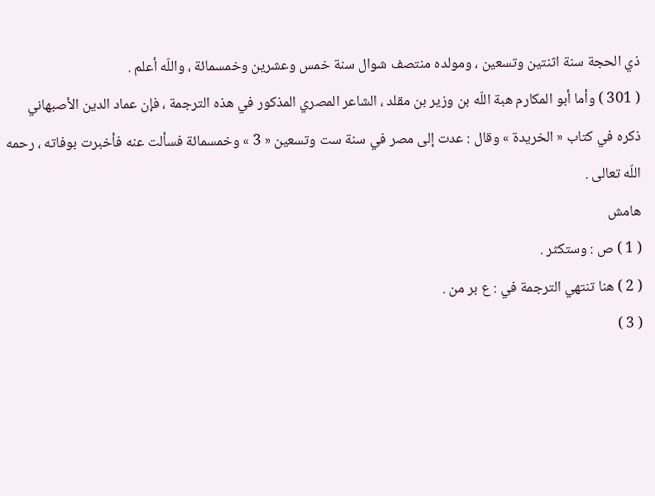ذي الحجة سنة اثنتين وتسعين ، ومولده منتصف شوال سنة خمس وعشرين وخمسمائة ، واللّه أعلم .
( 301 ) وأما أبو المكارم هبة اللّه بن وزير بن مقلد ، الشاعر المصري المذكور في هذه الترجمة ، فإن عماد الدين الأصبهاني ذكره في كتاب « الخريدة » وقال : عدت إلى مصر في سنة ست وتسعين « 3 » وخمسمائة فسألت عنه فأخبرت بوفاته ، رحمه اللّه تعالى .
هامش
( 1 ) ص : وستكثر .
( 2 ) هنا تنتهي الترجمة في : ع بر من .
( 3 )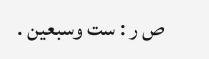ص ر : ست وسبعين .